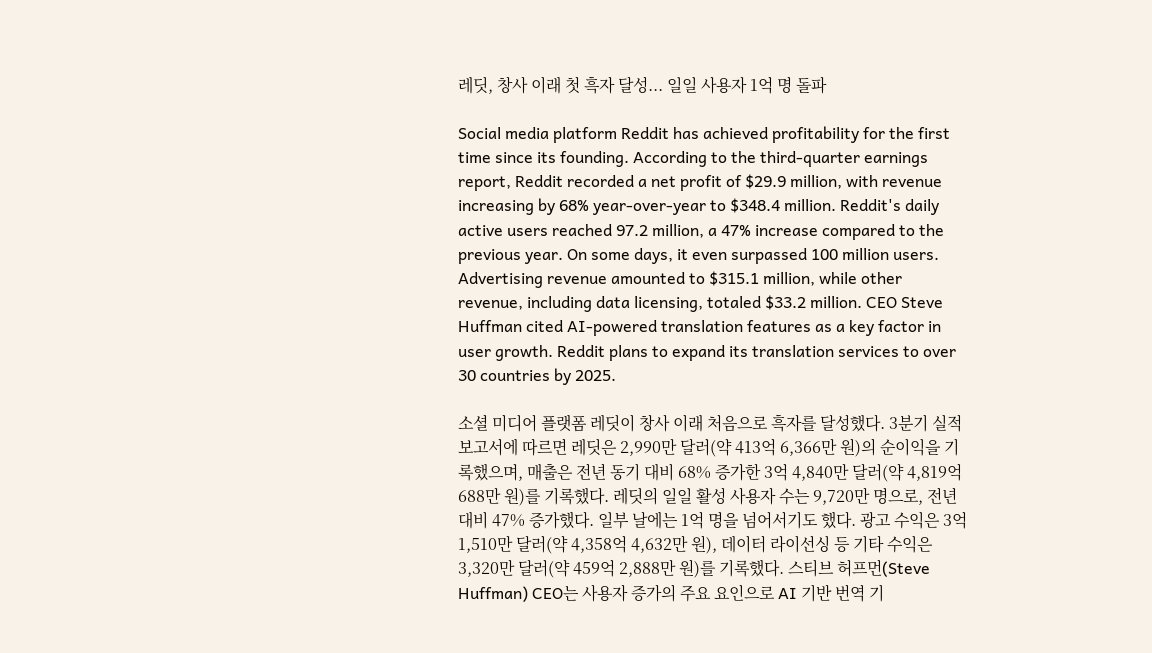레딧, 창사 이래 첫 흑자 달성... 일일 사용자 1억 명 돌파

Social media platform Reddit has achieved profitability for the first time since its founding. According to the third-quarter earnings report, Reddit recorded a net profit of $29.9 million, with revenue increasing by 68% year-over-year to $348.4 million. Reddit's daily active users reached 97.2 million, a 47% increase compared to the previous year. On some days, it even surpassed 100 million users. Advertising revenue amounted to $315.1 million, while other revenue, including data licensing, totaled $33.2 million. CEO Steve Huffman cited AI-powered translation features as a key factor in user growth. Reddit plans to expand its translation services to over 30 countries by 2025.

소셜 미디어 플랫폼 레딧이 창사 이래 처음으로 흑자를 달성했다. 3분기 실적 보고서에 따르면 레딧은 2,990만 달러(약 413억 6,366만 원)의 순이익을 기록했으며, 매출은 전년 동기 대비 68% 증가한 3억 4,840만 달러(약 4,819억 688만 원)를 기록했다. 레딧의 일일 활성 사용자 수는 9,720만 명으로, 전년 대비 47% 증가했다. 일부 날에는 1억 명을 넘어서기도 했다. 광고 수익은 3억 1,510만 달러(약 4,358억 4,632만 원), 데이터 라이선싱 등 기타 수익은 3,320만 달러(약 459억 2,888만 원)를 기록했다. 스티브 허프먼(Steve Huffman) CEO는 사용자 증가의 주요 요인으로 AI 기반 번역 기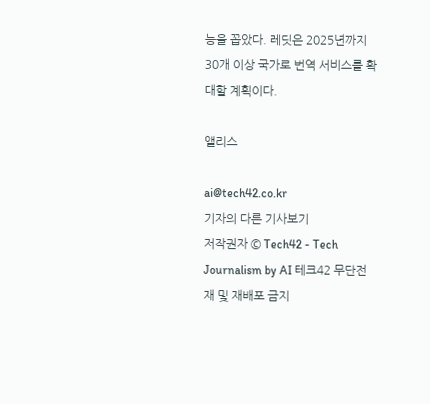능을 꼽았다. 레딧은 2025년까지 30개 이상 국가로 번역 서비스를 확대할 계획이다.

앨리스

ai@tech42.co.kr
기자의 다른 기사보기
저작권자 © Tech42 - Tech Journalism by AI 테크42 무단전재 및 재배포 금지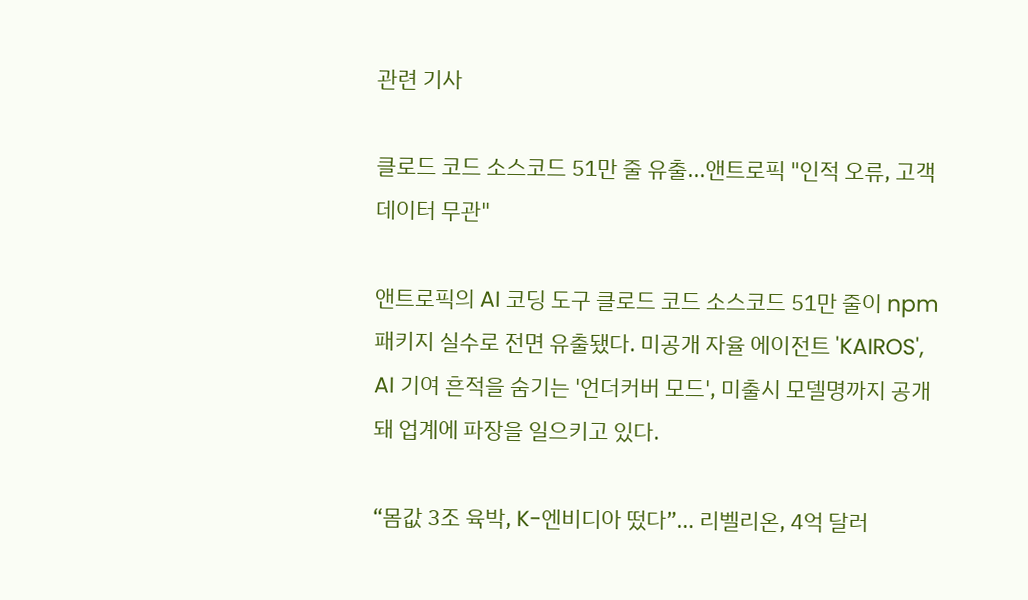관련 기사

클로드 코드 소스코드 51만 줄 유출...앤트로픽 "인적 오류, 고객 데이터 무관"

앤트로픽의 AI 코딩 도구 클로드 코드 소스코드 51만 줄이 npm 패키지 실수로 전면 유출됐다. 미공개 자율 에이전트 'KAIROS', AI 기여 흔적을 숨기는 '언더커버 모드', 미출시 모델명까지 공개돼 업계에 파장을 일으키고 있다.

“몸값 3조 육박, K-엔비디아 떴다”… 리벨리온, 4억 달러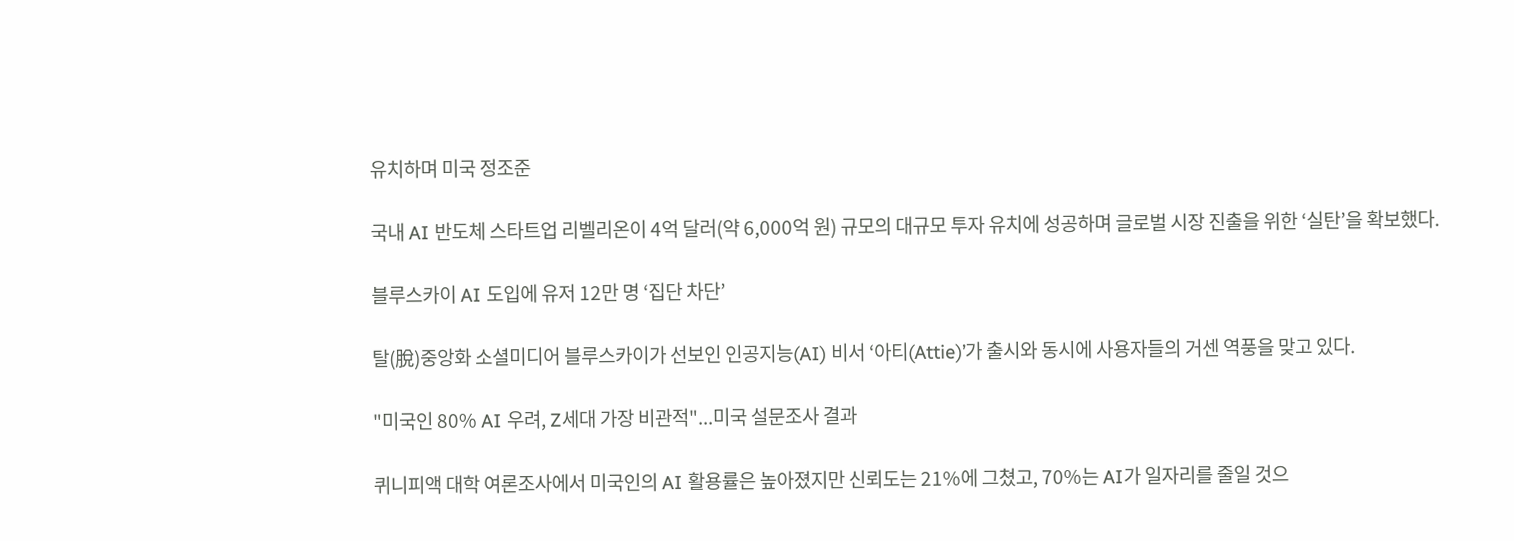유치하며 미국 정조준

국내 AI 반도체 스타트업 리벨리온이 4억 달러(약 6,000억 원) 규모의 대규모 투자 유치에 성공하며 글로벌 시장 진출을 위한 ‘실탄’을 확보했다.

블루스카이 AI 도입에 유저 12만 명 ‘집단 차단’

탈(脫)중앙화 소셜미디어 블루스카이가 선보인 인공지능(AI) 비서 ‘아티(Attie)’가 출시와 동시에 사용자들의 거센 역풍을 맞고 있다.

"미국인 80% AI 우려, Z세대 가장 비관적"...미국 설문조사 결과

퀴니피액 대학 여론조사에서 미국인의 AI 활용률은 높아졌지만 신뢰도는 21%에 그쳤고, 70%는 AI가 일자리를 줄일 것으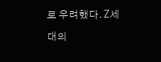로 우려했다. Z세대의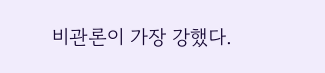비관론이 가장 강했다.